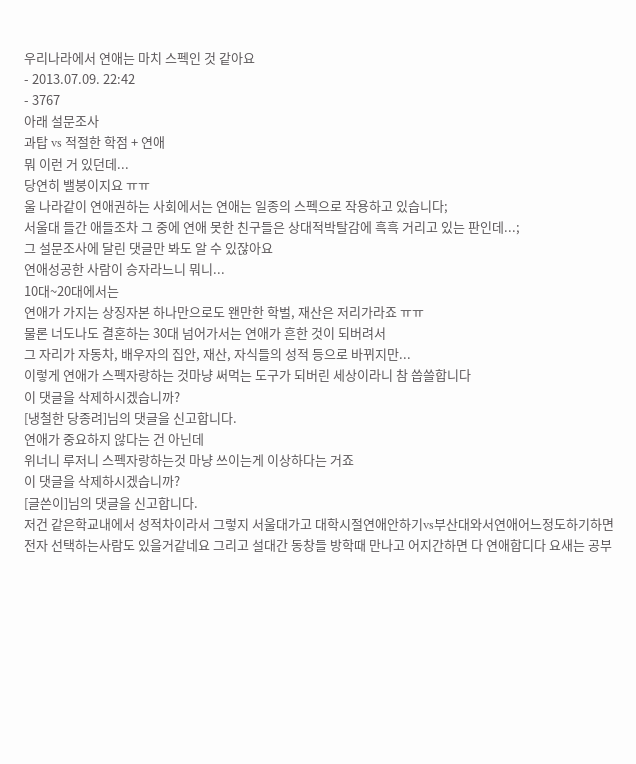우리나라에서 연애는 마치 스펙인 것 같아요
- 2013.07.09. 22:42
- 3767
아래 설문조사
과탑 vs 적절한 학점 + 연애
뭐 이런 거 있던데...
당연히 밸붕이지요 ㅠㅠ
울 나라같이 연애권하는 사회에서는 연애는 일종의 스펙으로 작용하고 있습니다;
서울대 들간 애들조차 그 중에 연애 못한 친구들은 상대적박탈감에 흑흑 거리고 있는 판인데...;
그 설문조사에 달린 댓글만 봐도 알 수 있잖아요
연애성공한 사람이 승자라느니 뭐니...
10대~20대에서는
연애가 가지는 상징자본 하나만으로도 왠만한 학벌, 재산은 저리가라죠 ㅠㅠ
물론 너도나도 결혼하는 30대 넘어가서는 연애가 흔한 것이 되버려서
그 자리가 자동차, 배우자의 집안, 재산, 자식들의 성적 등으로 바뀌지만...
이렇게 연애가 스펙자랑하는 것마냥 써먹는 도구가 되버린 세상이라니 참 씁쓸합니다
이 댓글을 삭제하시겠습니까?
[냉철한 당종려]님의 댓글을 신고합니다.
연애가 중요하지 않다는 건 아닌데
위너니 루저니 스펙자랑하는것 마냥 쓰이는게 이상하다는 거죠
이 댓글을 삭제하시겠습니까?
[글쓴이]님의 댓글을 신고합니다.
저건 같은학교내에서 성적차이라서 그렇지 서울대가고 대학시절연애안하기vs부산대와서연애어느정도하기하면 전자 선택하는사람도 있을거같네요 그리고 설대간 동창들 방학때 만나고 어지간하면 다 연애합디다 요새는 공부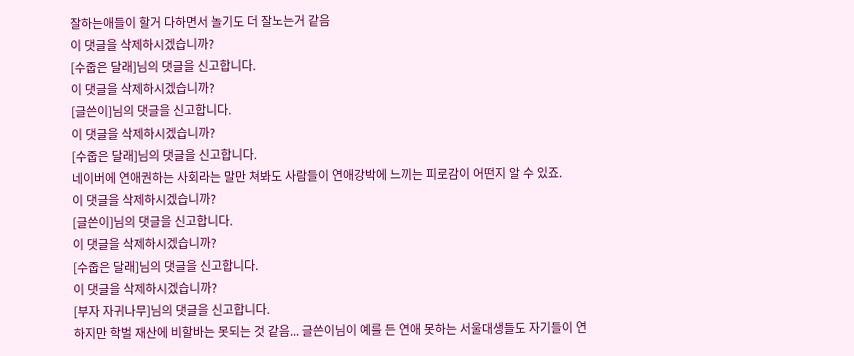잘하는애들이 할거 다하면서 놀기도 더 잘노는거 같음
이 댓글을 삭제하시겠습니까?
[수줍은 달래]님의 댓글을 신고합니다.
이 댓글을 삭제하시겠습니까?
[글쓴이]님의 댓글을 신고합니다.
이 댓글을 삭제하시겠습니까?
[수줍은 달래]님의 댓글을 신고합니다.
네이버에 연애권하는 사회라는 말만 쳐봐도 사람들이 연애강박에 느끼는 피로감이 어떤지 알 수 있죠.
이 댓글을 삭제하시겠습니까?
[글쓴이]님의 댓글을 신고합니다.
이 댓글을 삭제하시겠습니까?
[수줍은 달래]님의 댓글을 신고합니다.
이 댓글을 삭제하시겠습니까?
[부자 자귀나무]님의 댓글을 신고합니다.
하지만 학벌 재산에 비할바는 못되는 것 같음... 글쓴이님이 예를 든 연애 못하는 서울대생들도 자기들이 연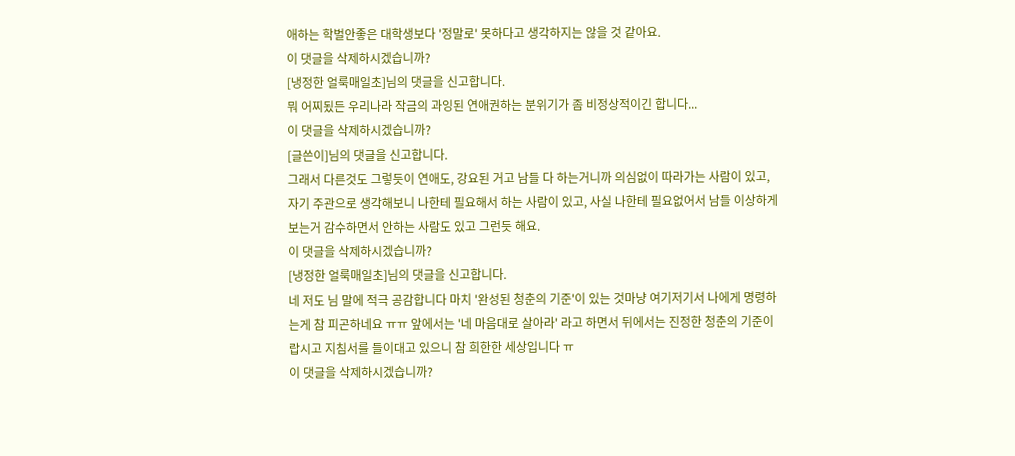애하는 학벌안좋은 대학생보다 '정말로' 못하다고 생각하지는 않을 것 같아요.
이 댓글을 삭제하시겠습니까?
[냉정한 얼룩매일초]님의 댓글을 신고합니다.
뭐 어찌됬든 우리나라 작금의 과잉된 연애권하는 분위기가 좀 비정상적이긴 합니다...
이 댓글을 삭제하시겠습니까?
[글쓴이]님의 댓글을 신고합니다.
그래서 다른것도 그렇듯이 연애도, 강요된 거고 남들 다 하는거니까 의심없이 따라가는 사람이 있고, 자기 주관으로 생각해보니 나한테 필요해서 하는 사람이 있고, 사실 나한테 필요없어서 남들 이상하게보는거 감수하면서 안하는 사람도 있고 그런듯 해요.
이 댓글을 삭제하시겠습니까?
[냉정한 얼룩매일초]님의 댓글을 신고합니다.
네 저도 님 말에 적극 공감합니다 마치 '완성된 청춘의 기준'이 있는 것마냥 여기저기서 나에게 명령하는게 참 피곤하네요 ㅠㅠ 앞에서는 '네 마음대로 살아라' 라고 하면서 뒤에서는 진정한 청춘의 기준이랍시고 지침서를 들이대고 있으니 참 희한한 세상입니다 ㅠ
이 댓글을 삭제하시겠습니까?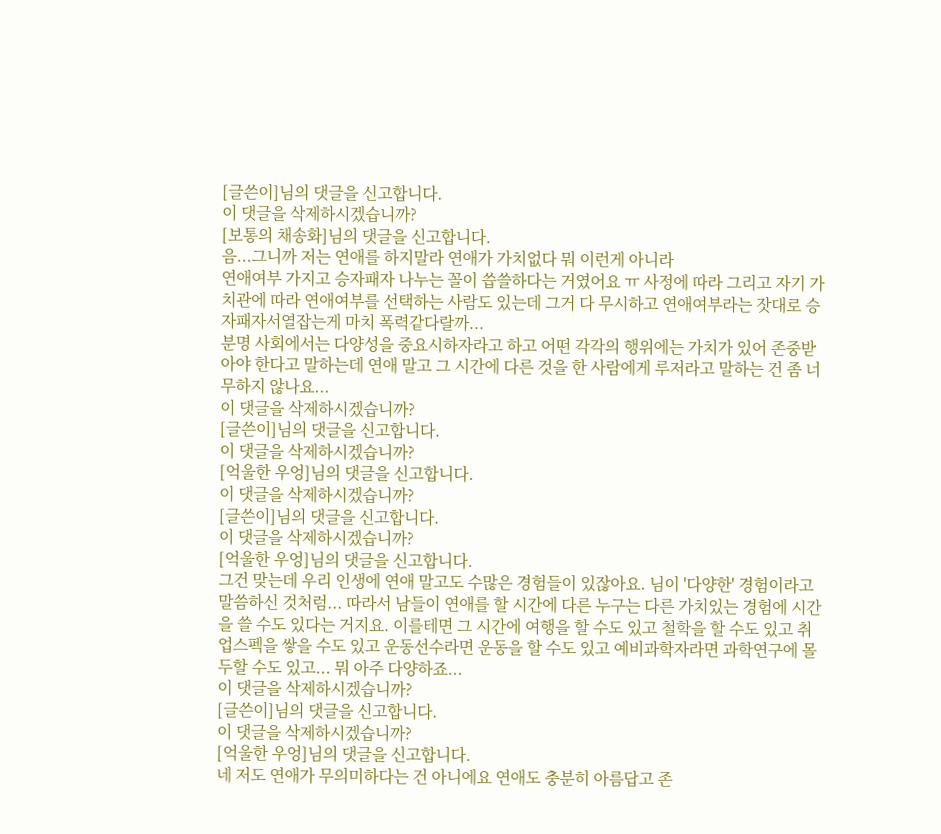[글쓴이]님의 댓글을 신고합니다.
이 댓글을 삭제하시겠습니까?
[보통의 채송화]님의 댓글을 신고합니다.
음...그니까 저는 연애를 하지말라 연애가 가치없다 뭐 이런게 아니라
연애여부 가지고 승자패자 나누는 꼴이 씁쓸하다는 거였어요 ㅠ 사정에 따라 그리고 자기 가치관에 따라 연애여부를 선택하는 사람도 있는데 그거 다 무시하고 연애여부라는 잣대로 승자패자서열잡는게 마치 폭력같다랄까...
분명 사회에서는 다양성을 중요시하자라고 하고 어떤 각각의 행위에는 가치가 있어 존중받아야 한다고 말하는데 연애 말고 그 시간에 다른 것을 한 사람에게 루저라고 말하는 건 좀 너무하지 않나요...
이 댓글을 삭제하시겠습니까?
[글쓴이]님의 댓글을 신고합니다.
이 댓글을 삭제하시겠습니까?
[억울한 우엉]님의 댓글을 신고합니다.
이 댓글을 삭제하시겠습니까?
[글쓴이]님의 댓글을 신고합니다.
이 댓글을 삭제하시겠습니까?
[억울한 우엉]님의 댓글을 신고합니다.
그건 맞는데 우리 인생에 연애 말고도 수많은 경험들이 있잖아요. 님이 '다양한' 경험이라고 말씀하신 것처럼... 따라서 남들이 연애를 할 시간에 다른 누구는 다른 가치있는 경험에 시간을 쓸 수도 있다는 거지요. 이를테면 그 시간에 여행을 할 수도 있고 철학을 할 수도 있고 취업스펙을 쌓을 수도 있고 운동선수라면 운동을 할 수도 있고 예비과학자라면 과학연구에 몰두할 수도 있고... 뭐 아주 다양하죠...
이 댓글을 삭제하시겠습니까?
[글쓴이]님의 댓글을 신고합니다.
이 댓글을 삭제하시겠습니까?
[억울한 우엉]님의 댓글을 신고합니다.
네 저도 연애가 무의미하다는 건 아니에요 연애도 충분히 아름답고 존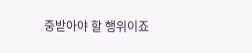중받아야 할 행위이죠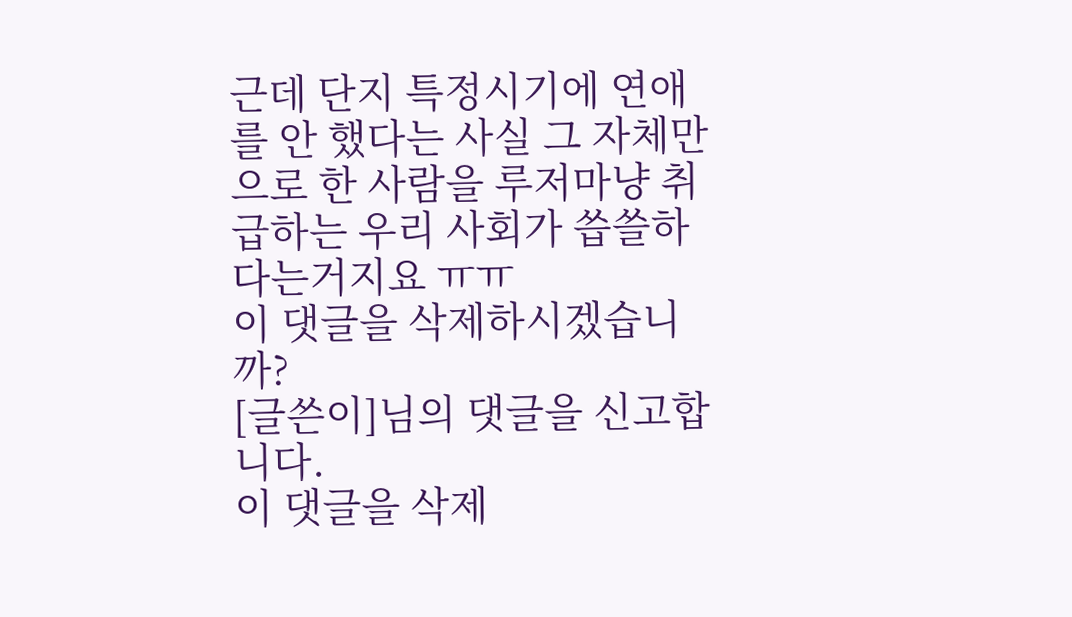근데 단지 특정시기에 연애를 안 했다는 사실 그 자체만으로 한 사람을 루저마냥 취급하는 우리 사회가 씁쓸하다는거지요 ㅠㅠ
이 댓글을 삭제하시겠습니까?
[글쓴이]님의 댓글을 신고합니다.
이 댓글을 삭제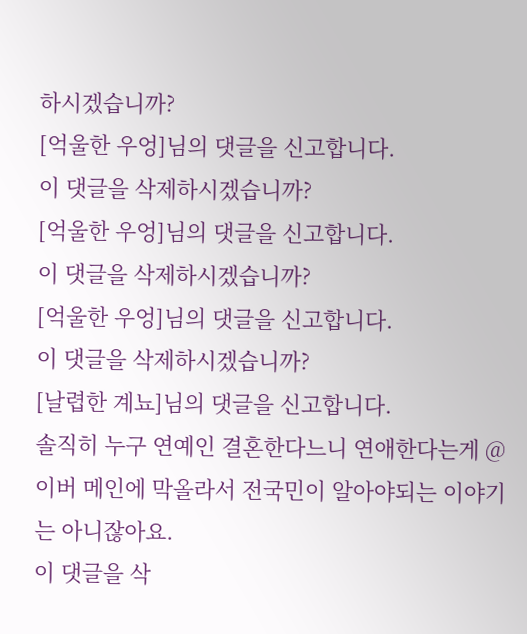하시겠습니까?
[억울한 우엉]님의 댓글을 신고합니다.
이 댓글을 삭제하시겠습니까?
[억울한 우엉]님의 댓글을 신고합니다.
이 댓글을 삭제하시겠습니까?
[억울한 우엉]님의 댓글을 신고합니다.
이 댓글을 삭제하시겠습니까?
[날렵한 계뇨]님의 댓글을 신고합니다.
솔직히 누구 연예인 결혼한다느니 연애한다는게 @이버 메인에 막올라서 전국민이 알아야되는 이야기는 아니잖아요.
이 댓글을 삭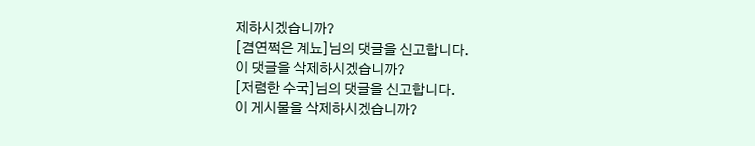제하시겠습니까?
[겸연쩍은 계뇨]님의 댓글을 신고합니다.
이 댓글을 삭제하시겠습니까?
[저렴한 수국]님의 댓글을 신고합니다.
이 게시물을 삭제하시겠습니까?